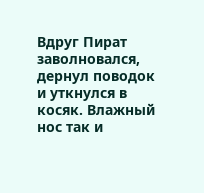Вдруг Пират заволновался, дернул поводок и уткнулся в косяк. Влажный нос так и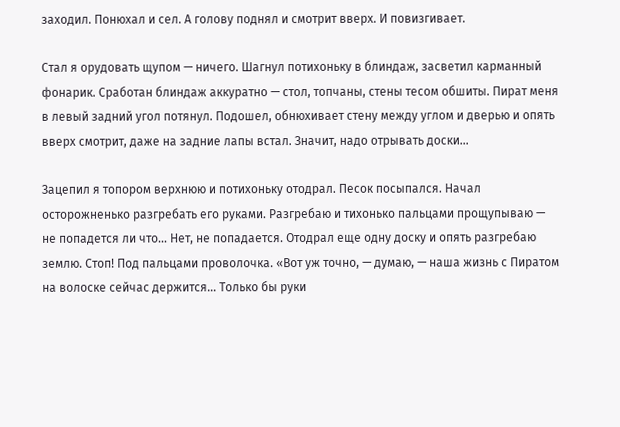заходил. Понюхал и сел. А голову поднял и смотрит вверх. И повизгивает.

Стал я орудовать щупом — ничего. Шагнул потихоньку в блиндаж, засветил карманный фонарик. Сработан блиндаж аккуратно — стол, топчаны, стены тесом обшиты. Пират меня в левый задний угол потянул. Подошел, обнюхивает стену между углом и дверью и опять вверх смотрит, даже на задние лапы встал. Значит, надо отрывать доски…

Зацепил я топором верхнюю и потихоньку отодрал. Песок посыпался. Начал осторожненько разгребать его руками. Разгребаю и тихонько пальцами прощупываю — не попадется ли что… Нет, не попадается. Отодрал еще одну доску и опять разгребаю землю. Стоп! Под пальцами проволочка. «Вот уж точно, — думаю, — наша жизнь с Пиратом на волоске сейчас держится… Только бы руки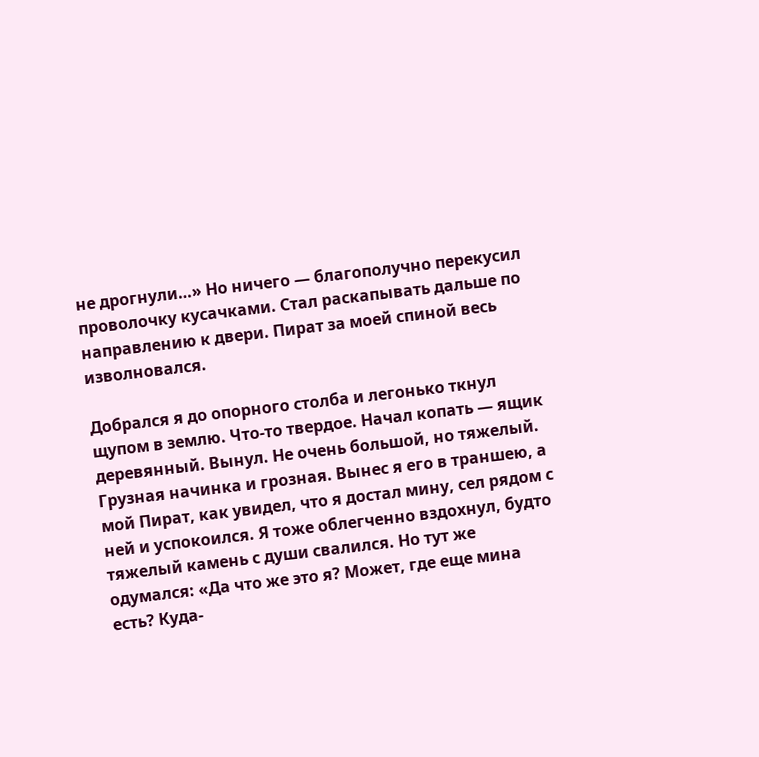не дрогнули…» Но ничего — благополучно перекусил проволочку кусачками. Стал раскапывать дальше по направлению к двери. Пират за моей спиной весь изволновался.

Добрался я до опорного столба и легонько ткнул щупом в землю. Что-то твердое. Начал копать — ящик деревянный. Вынул. Не очень большой, но тяжелый. Грузная начинка и грозная. Вынес я его в траншею, а мой Пират, как увидел, что я достал мину, сел рядом с ней и успокоился. Я тоже облегченно вздохнул, будто тяжелый камень с души свалился. Но тут же одумался: «Да что же это я? Может, где еще мина есть? Куда-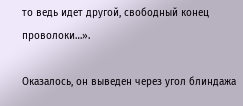то ведь идет другой, свободный конец проволоки…».

Оказалось, он выведен через угол блиндажа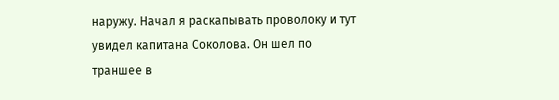наружу. Начал я раскапывать проволоку и тут увидел капитана Соколова. Он шел по траншее в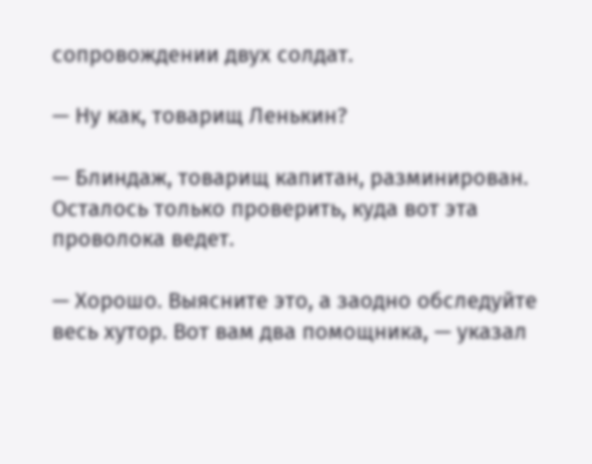сопровождении двух солдат.

— Ну как, товарищ Ленькин?

— Блиндаж, товарищ капитан, разминирован. Осталось только проверить, куда вот эта проволока ведет.

— Хорошо. Выясните это, а заодно обследуйте весь хутор. Вот вам два помощника, — указал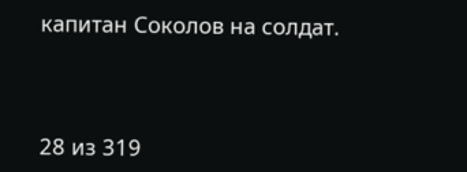капитан Соколов на солдат.



28 из 319